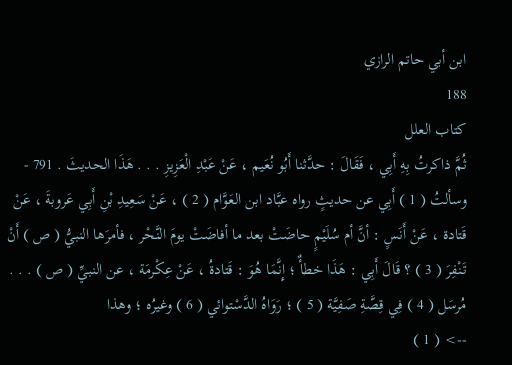ابن أبي حاتم الرازي
188
كتاب العلل
ثُمَّ ذاكرتُ بِهِ أَبِي ، فَقَالَ : حدَّثنا أَبُو نُعَيم ، عَنْ عَبْدِ الْعَزِيزِ . . . هَذَا الحديثَ . 791 - وسألتُ ( 1 ) أَبِي عن حديثٍ رواه عبَّاد ابن العَوَّام ( 2 ) ، عَنْ سَعِيدِ بْنِ أَبِي عَروبةَ ، عَنْ قَتادة ، عَنْ أَنَسٍ : أنَّ أم سُلَيْمٍ حاضَتْ بعد ما أفاضَتْ يومَ النَّحْر ، فأمرَها النبيُّ ( ص ) أَنْ تَنْفِرَ ( 3 ) ؟ قَالَ أَبِي : هَذَا خطأٌ ؛ إِنَّمَا هُوَ : قَتادةُ ، عَنْ عِكْرمَة ، عن النبيِّ ( ص ) . . . مُرسَل ( 4 ) فِي قِصَّةِ صَفِيَّة ( 5 ) ؛ رَوَاهُ الدَّسْتوائي ( 6 ) وغيرُه ؛ وهذا
--> ( 1 )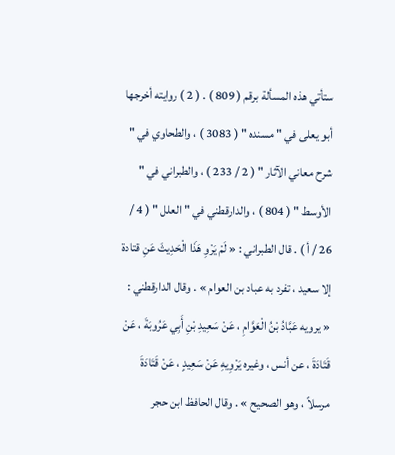ستأتي هذه المسألة برقم ( 809 ) . ( 2 ) روايته أخرجها أبو يعلى في " مسنده " ( 3083 ) ، والطحاوي في " شرح معاني الآثار " ( 2 / 233 ) ، والطبراني في " الأوسط " ( 804 ) ، والدارقطني في " العلل " ( 4 / 26 / أ ) . قال الطبراني : « لَمْ يَرْوِ هَذَا الْحَدِيثَ عَنِ قتادة إلا سعيد ، تفرد به عباد بن العوام » . وقال الدارقطني : « يرويه عَبَّادُ بْنُ الْعَوَّامِ ، عَنْ سَعِيدِ بْنِ أَبِي عَرُوبَةَ ، عَنْ قَتَادَةَ ، عن أنس ، وغيره يَرْوِيهِ عَنْ سَعِيدٍ ، عَنْ قَتَادَةَ مرسلاً ، وهو الصحيح » . وقال الحافظ ابن حجر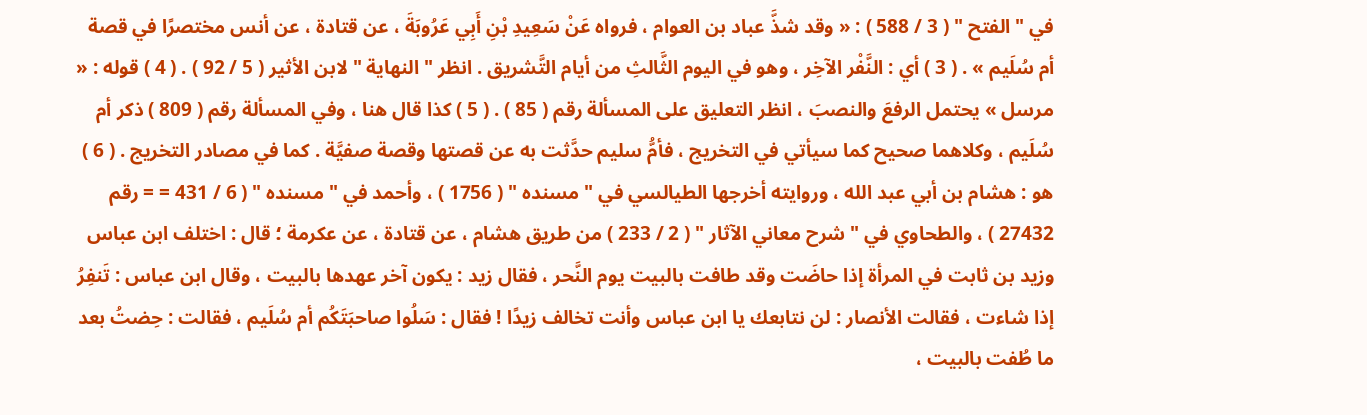في " الفتح " ( 3 / 588 ) : « وقد شذَّ عباد بن العوام ، فرواه عَنْ سَعِيدِ بْنِ أَبِي عَرُوبَةَ ، عن قتادة ، عن أنس مختصرًا في قصة أم سُلَيم » . ( 3 ) أي : النَّفْر الآخِر ، وهو في اليوم الثَّالثِ من أيام التَّشريق . انظر " النهاية " لابن الأثير ( 5 / 92 ) . ( 4 ) قوله : « مرسل » يحتمل الرفعَ والنصبَ ، انظر التعليق على المسألة رقم ( 85 ) . ( 5 ) كذا قال هنا ، وفي المسألة رقم ( 809 ) ذكر أم سُلَيم ، وكلاهما صحيح كما سيأتي في التخريج ، فأمُّ سليم حدَّثت به عن قصتها وقصة صفيَّة . كما في مصادر التخريج . ( 6 ) هو : هشام بن أبي عبد الله ، وروايته أخرجها الطيالسي في " مسنده " ( 1756 ) ، وأحمد في " مسنده " ( 6 / 431 = = رقم 27432 ) ، والطحاوي في " شرح معاني الآثار " ( 2 / 233 ) من طريق هشام ، عن قتادة ، عن عكرمة ؛ قال : اختلف ابن عباس وزيد بن ثابت في المرأة إذا حاضَت وقد طافت بالبيت يوم النَّحر ، فقال زيد : يكون آخر عهدها بالبيت ، وقال ابن عباس : تَنفِرُ إذا شاءت ، فقالت الأنصار : لن نتابعك يا ابن عباس وأنت تخالف زيدًا ! فقال : سَلُوا صاحبَتَكُم أم سُلَيم ، فقالت : حِضتُ بعد ما طُفت بالبيت ،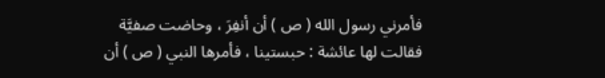فأمرني رسول الله ( ص ) أن أنفِرَ ، وحاضت صفيَّة فقالت لها عائشة : حبستينا ، فأمرها النبي ( ص ) أن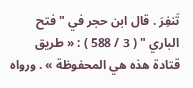تَنفِرَ . قال ابن حجر في " فتح الباري " ( 3 / 588 ) : « طريق قتادة هذه هي المحفوظة » . ورواه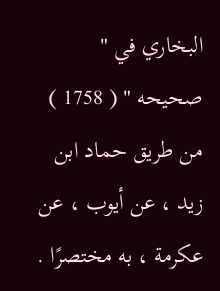البخاري في " صحيحه " ( 1758 ) من طريق حماد ابن زيد ، عن أيوب ، عن عكرمة ، به مختصرًا .